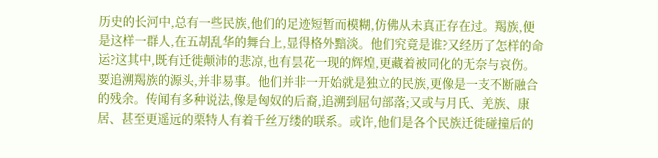历史的长河中,总有一些民族,他们的足迹短暂而模糊,仿佛从未真正存在过。羯族,便是这样一群人,在五胡乱华的舞台上,显得格外黯淡。他们究竟是谁?又经历了怎样的命运?这其中,既有迁徙颠沛的悲凉,也有昙花一现的辉煌,更藏着被同化的无奈与哀伤。
要追溯羯族的源头,并非易事。他们并非一开始就是独立的民族,更像是一支不断融合的残余。传闻有多种说法,像是匈奴的后裔,追溯到屈句部落;又或与月氏、羌族、康居、甚至更遥远的栗特人有着千丝万缕的联系。或许,他们是各个民族迁徙碰撞后的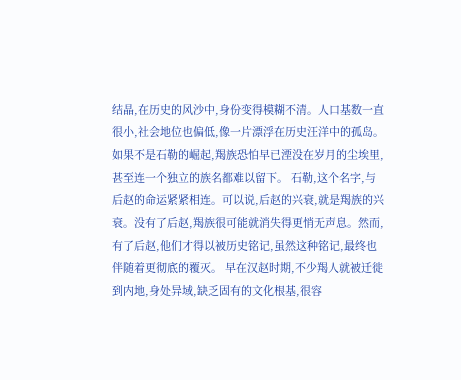结晶,在历史的风沙中,身份变得模糊不清。人口基数一直很小,社会地位也偏低,像一片漂浮在历史汪洋中的孤岛。如果不是石勒的崛起,羯族恐怕早已湮没在岁月的尘埃里,甚至连一个独立的族名都难以留下。 石勒,这个名字,与后赵的命运紧紧相连。可以说,后赵的兴衰,就是羯族的兴衰。没有了后赵,羯族很可能就消失得更悄无声息。然而,有了后赵,他们才得以被历史铭记,虽然这种铭记,最终也伴随着更彻底的覆灭。 早在汉赵时期,不少羯人就被迁徙到内地,身处异域,缺乏固有的文化根基,很容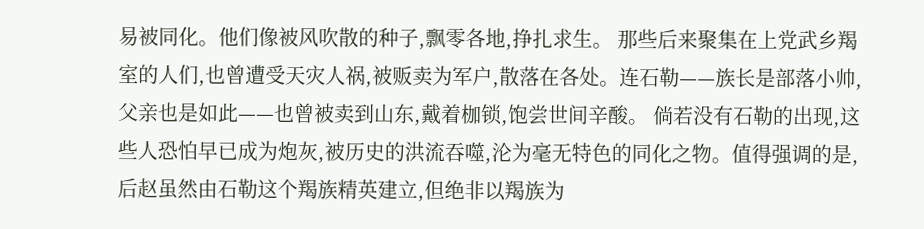易被同化。他们像被风吹散的种子,飘零各地,挣扎求生。 那些后来聚集在上党武乡羯室的人们,也曾遭受天灾人祸,被贩卖为军户,散落在各处。连石勒——族长是部落小帅,父亲也是如此——也曾被卖到山东,戴着枷锁,饱尝世间辛酸。 倘若没有石勒的出现,这些人恐怕早已成为炮灰,被历史的洪流吞噬,沦为毫无特色的同化之物。值得强调的是,后赵虽然由石勒这个羯族精英建立,但绝非以羯族为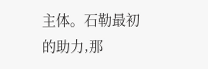主体。石勒最初的助力,那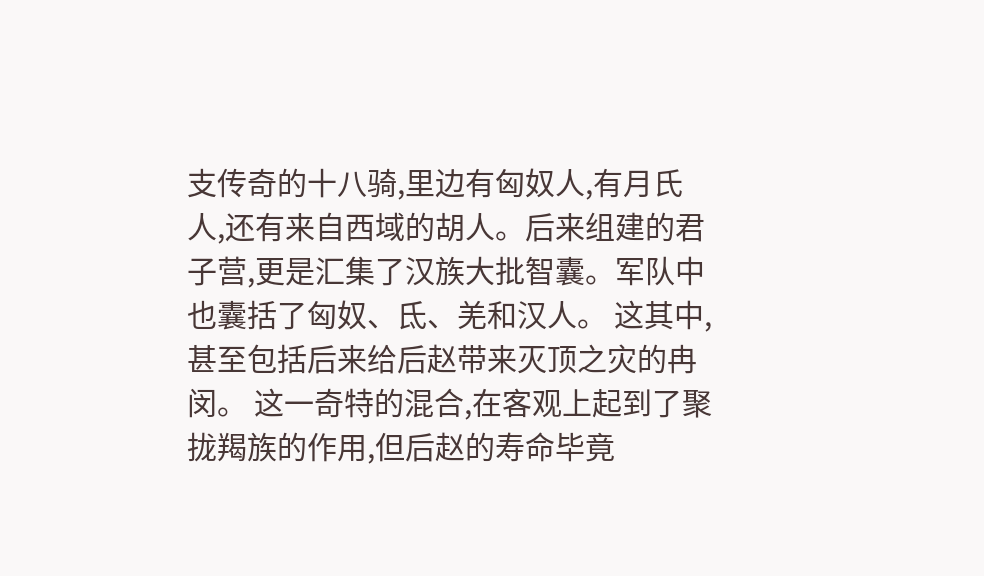支传奇的十八骑,里边有匈奴人,有月氏人,还有来自西域的胡人。后来组建的君子营,更是汇集了汉族大批智囊。军队中也囊括了匈奴、氐、羌和汉人。 这其中,甚至包括后来给后赵带来灭顶之灾的冉闵。 这一奇特的混合,在客观上起到了聚拢羯族的作用,但后赵的寿命毕竟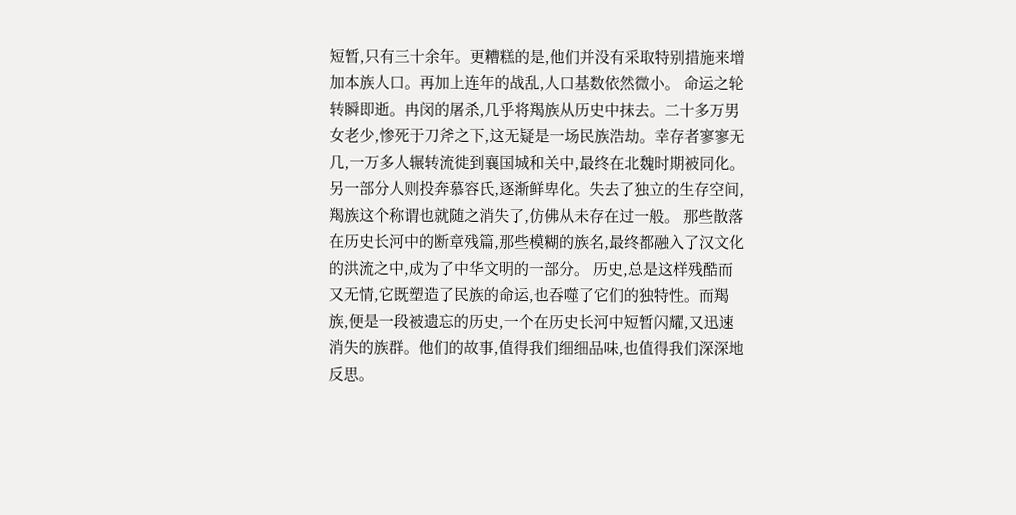短暂,只有三十余年。更糟糕的是,他们并没有采取特别措施来增加本族人口。再加上连年的战乱,人口基数依然微小。 命运之轮转瞬即逝。冉闵的屠杀,几乎将羯族从历史中抹去。二十多万男女老少,惨死于刀斧之下,这无疑是一场民族浩劫。幸存者寥寥无几,一万多人辗转流徙到襄国城和关中,最终在北魏时期被同化。 另一部分人则投奔慕容氏,逐渐鲜卑化。失去了独立的生存空间,羯族这个称谓也就随之消失了,仿佛从未存在过一般。 那些散落在历史长河中的断章残篇,那些模糊的族名,最终都融入了汉文化的洪流之中,成为了中华文明的一部分。 历史,总是这样残酷而又无情,它既塑造了民族的命运,也吞噬了它们的独特性。而羯族,便是一段被遗忘的历史,一个在历史长河中短暂闪耀,又迅速消失的族群。他们的故事,值得我们细细品味,也值得我们深深地反思。